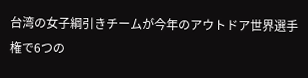台湾の女子綱引きチームが今年のアウトドア世界選手権で6つの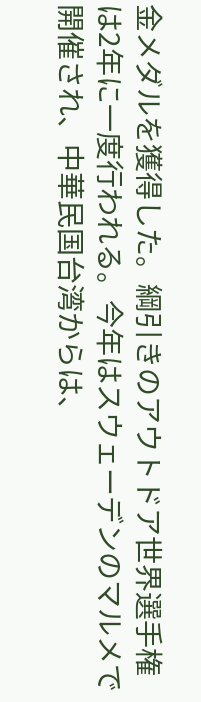金メダルを獲得した。綱引きのアウトドア世界選手権は2年に一度行われる。今年はスウェーデンのマルメで開催され、中華民国台湾からは、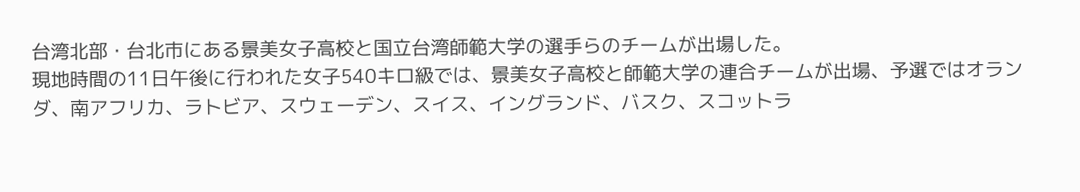台湾北部・台北市にある景美女子高校と国立台湾師範大学の選手らのチームが出場した。
現地時間の11日午後に行われた女子540キロ級では、景美女子高校と師範大学の連合チームが出場、予選ではオランダ、南アフリカ、ラトビア、スウェーデン、スイス、イングランド、バスク、スコットラ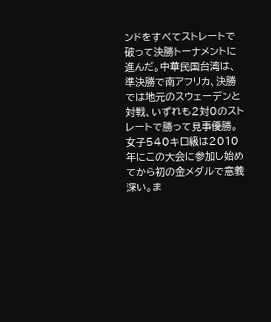ンドをすべてストレートで破って決勝トーナメントに進んだ。中華民国台湾は、準決勝で南アフリカ、決勝では地元のスウェーデンと対戦、いずれも2対0のストレートで勝って見事優勝。
女子540キロ級は2010年にこの大会に参加し始めてから初の金メダルで意義深い。ま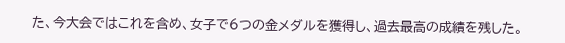た、今大会ではこれを含め、女子で6つの金メダルを獲得し、過去最高の成績を残した。